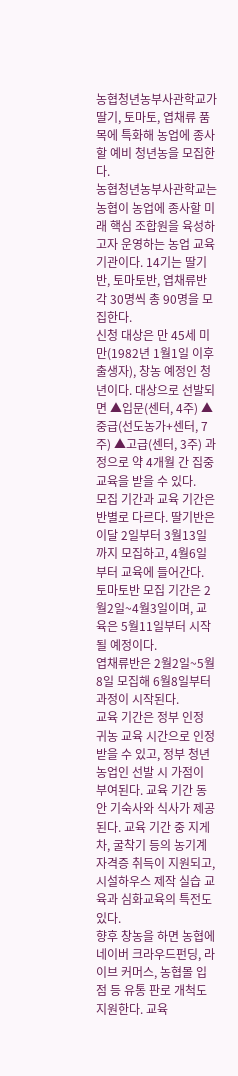농협청년농부사관학교가 딸기, 토마토, 엽채류 품목에 특화해 농업에 종사할 예비 청년농을 모집한다.
농협청년농부사관학교는 농협이 농업에 종사할 미래 핵심 조합원을 육성하고자 운영하는 농업 교육 기관이다. 14기는 딸기반, 토마토반, 엽채류반 각 30명씩 총 90명을 모집한다.
신청 대상은 만 45세 미만(1982년 1월1일 이후 출생자), 창농 예정인 청년이다. 대상으로 선발되면 ▲입문(센터, 4주) ▲중급(선도농가+센터, 7주) ▲고급(센터, 3주) 과정으로 약 4개월 간 집중 교육을 받을 수 있다.
모집 기간과 교육 기간은 반별로 다르다. 딸기반은 이달 2일부터 3월13일까지 모집하고, 4월6일부터 교육에 들어간다.
토마토반 모집 기간은 2월2일~4월3일이며, 교육은 5월11일부터 시작될 예정이다.
엽채류반은 2월2일~5월8일 모집해 6월8일부터 과정이 시작된다.
교육 기간은 정부 인정 귀농 교육 시간으로 인정받을 수 있고, 정부 청년농업인 선발 시 가점이 부여된다. 교육 기간 동안 기숙사와 식사가 제공된다. 교육 기간 중 지게차, 굴착기 등의 농기계 자격증 취득이 지원되고, 시설하우스 제작 실습 교육과 심화교육의 특전도 있다.
향후 창농을 하면 농협에 네이버 크라우드펀딩, 라이브 커머스, 농협몰 입점 등 유통 판로 개척도 지원한다. 교육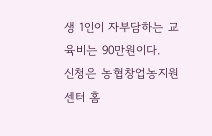생 1인이 자부담하는 교육비는 90만원이다.
신청은 농협창업농지원센터 홈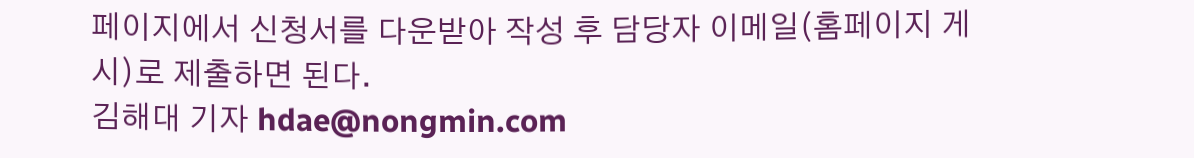페이지에서 신청서를 다운받아 작성 후 담당자 이메일(홈페이지 게시)로 제출하면 된다.
김해대 기자 hdae@nongmin.com